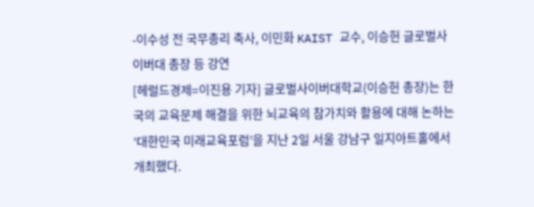-이수성 전 국무총리 축사, 이민화 KAIST 교수, 이승헌 글로벌사이버대 총장 등 강연
[헤럴드경제=이진용 기자] 글로벌사이버대학교(이승헌 총장)는 한국의 교육문제 해결을 위한 뇌교육의 참가치와 활용에 대해 논하는 ‘대한민국 미래교육포럼’을 지난 2일 서울 강남구 일지아트홀에서 개최했다.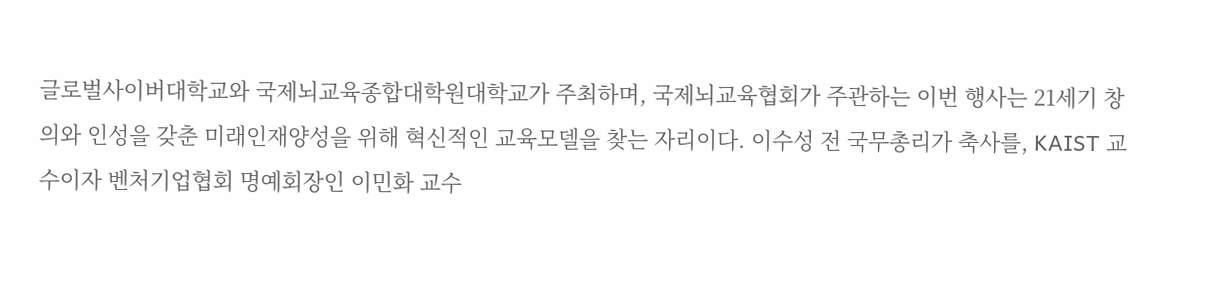글로벌사이버대학교와 국제뇌교육종합대학원대학교가 주최하며, 국제뇌교육협회가 주관하는 이번 행사는 21세기 창의와 인성을 갖춘 미래인재양성을 위해 혁신적인 교육모델을 찾는 자리이다. 이수성 전 국무총리가 축사를, KAIST 교수이자 벤처기업협회 명예회장인 이민화 교수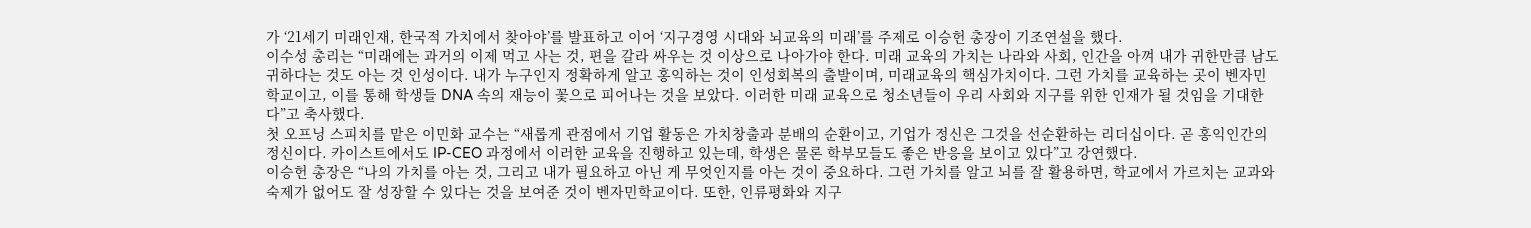가 ‘21세기 미래인재, 한국적 가치에서 찾아야’를 발표하고 이어 ‘지구경영 시대와 뇌교육의 미래’를 주제로 이승헌 총장이 기조연설을 했다.
이수성 총리는 “미래에는 과거의 이제 먹고 사는 것, 편을 갈라 싸우는 것 이상으로 나아가야 한다. 미래 교육의 가치는 나라와 사회, 인간을 아껴 내가 귀한만큼 남도 귀하다는 것도 아는 것 인성이다. 내가 누구인지 정확하게 알고 홍익하는 것이 인성회복의 출발이며, 미래교육의 핵심가치이다. 그런 가치를 교육하는 곳이 벤자민학교이고, 이를 통해 학생들 DNA 속의 재능이 꽃으로 피어나는 것을 보았다. 이러한 미래 교육으로 청소년들이 우리 사회와 지구를 위한 인재가 될 것임을 기대한다”고 축사했다.
첫 오프닝 스피치를 맡은 이민화 교수는 “새롭게 관점에서 기업 활동은 가치창출과 분배의 순환이고, 기업가 정신은 그것을 선순환하는 리더십이다. 곧 홍익인간의 정신이다. 카이스트에서도 IP-CEO 과정에서 이러한 교육을 진행하고 있는데, 학생은 물론 학부모들도 좋은 반응을 보이고 있다”고 강연했다.
이승헌 총장은 “나의 가치를 아는 것, 그리고 내가 필요하고 아닌 게 무엇인지를 아는 것이 중요하다. 그런 가치를 알고 뇌를 잘 활용하면, 학교에서 가르치는 교과와 숙제가 없어도 잘 성장할 수 있다는 것을 보여준 것이 벤자민학교이다. 또한, 인류평화와 지구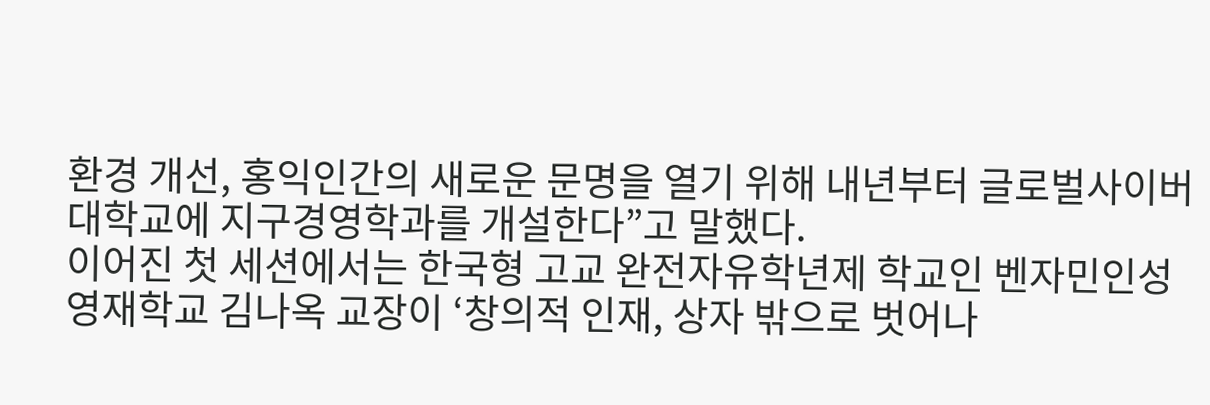환경 개선, 홍익인간의 새로운 문명을 열기 위해 내년부터 글로벌사이버대학교에 지구경영학과를 개설한다”고 말했다.
이어진 첫 세션에서는 한국형 고교 완전자유학년제 학교인 벤자민인성영재학교 김나옥 교장이 ‘창의적 인재, 상자 밖으로 벗어나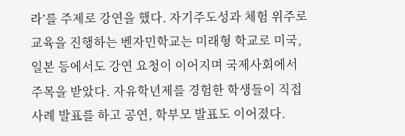라’를 주제로 강연을 했다. 자기주도성과 체험 위주로 교육을 진행하는 벤자민학교는 미래형 학교로 미국, 일본 등에서도 강연 요청이 이어지며 국제사회에서 주목을 받았다. 자유학년제를 경험한 학생들이 직접 사례 발표를 하고 공연, 학부모 발표도 이어졌다.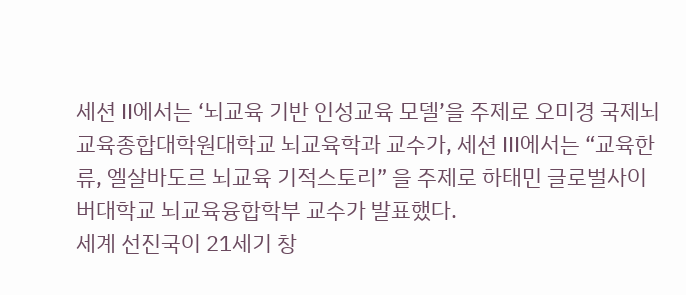세션 II에서는 ‘뇌교육 기반 인성교육 모델’을 주제로 오미경 국제뇌교육종합대학원대학교 뇌교육학과 교수가, 세션 III에서는 “교육한류, 엘살바도르 뇌교육 기적스토리” 을 주제로 하태민 글로벌사이버대학교 뇌교육융합학부 교수가 발표했다.
세계 선진국이 21세기 창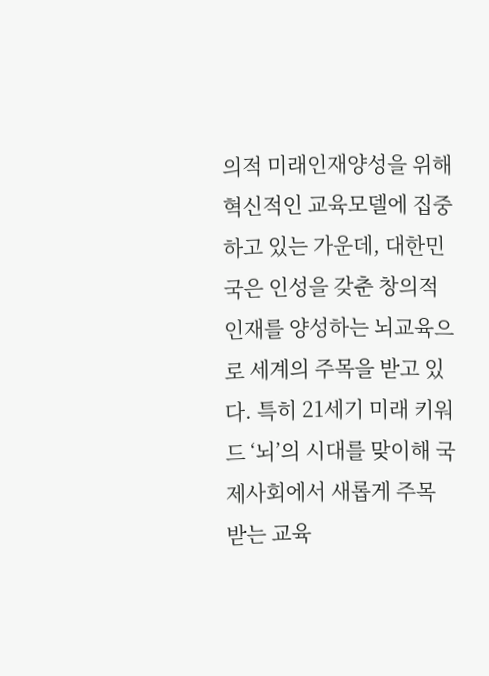의적 미래인재양성을 위해 혁신적인 교육모델에 집중하고 있는 가운데, 대한민국은 인성을 갖춘 창의적 인재를 양성하는 뇌교육으로 세계의 주목을 받고 있다. 특히 21세기 미래 키워드 ‘뇌’의 시대를 맞이해 국제사회에서 새롭게 주목 받는 교육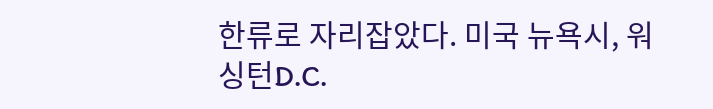한류로 자리잡았다. 미국 뉴욕시, 워싱턴D.C.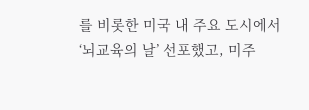를 비롯한 미국 내 주요 도시에서 ‘뇌교육의 날’ 선포했고, 미주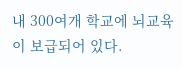내 300여개 학교에 뇌교육이 보급되어 있다.